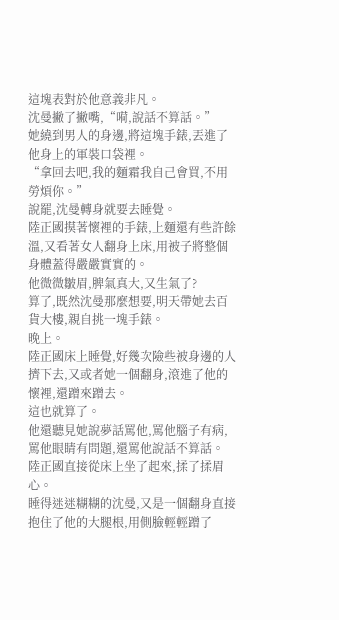這塊表對於他意義非凡。
沈曼撇了撇嘴,“嗬,說話不算話。”
她繞到男人的身邊,將這塊手錶,丟進了他身上的軍裝口袋裡。
“拿回去吧,我的麵霜我自己會買,不用勞煩你。”
說罷,沈曼轉身就要去睡覺。
陸正國摸著懷裡的手錶,上麵還有些許餘溫,又看著女人翻身上床,用被子將整個身體蓋得嚴嚴實實的。
他微微皺眉,脾氣真大,又生氣了?
算了,既然沈曼那麼想要,明天帶她去百貨大樓,親自挑一塊手錶。
晚上。
陸正國床上睡覺,好幾次險些被身邊的人擠下去,又或者她一個翻身,滾進了他的懷裡,還蹭來蹭去。
這也就算了。
他還聽見她說夢話罵他,罵他腦子有病,罵他眼睛有問題,還罵他說話不算話。
陸正國直接從床上坐了起來,揉了揉眉心。
睡得迷迷糊糊的沈曼,又是一個翻身直接抱住了他的大腿根,用側臉輕輕蹭了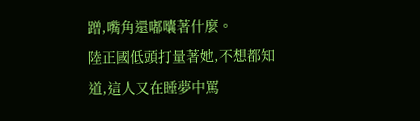蹭,嘴角還嘟囔著什麼。
陸正國低頭打量著她,不想都知道,這人又在睡夢中罵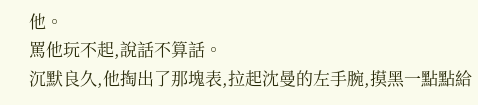他。
罵他玩不起,說話不算話。
沉默良久,他掏出了那塊表,拉起沈曼的左手腕,摸黑一點點給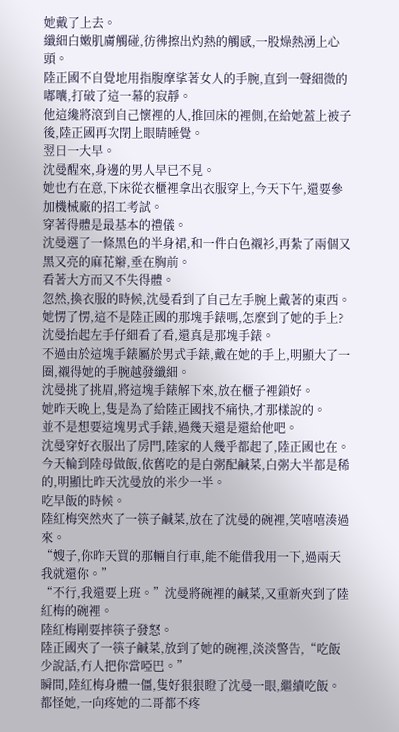她戴了上去。
纖細白嫩肌膚觸碰,彷彿擦出灼熱的觸感,一股燥熱湧上心頭。
陸正國不自覺地用指腹摩挲著女人的手腕,直到一聲細微的嘟囔,打破了這一幕的寂靜。
他這纔將滾到自己懷裡的人,推回床的裡側,在給她蓋上被子後,陸正國再次閉上眼睛睡覺。
翌日一大早。
沈曼醒來,身邊的男人早已不見。
她也冇在意,下床從衣櫃裡拿出衣服穿上,今天下午,還要參加機械廠的招工考試。
穿著得體是最基本的禮儀。
沈曼選了一條黑色的半身裙,和一件白色襯衫,再紮了兩個又黑又亮的麻花辮,垂在胸前。
看著大方而又不失得體。
忽然,換衣服的時候,沈曼看到了自己左手腕上戴著的東西。
她愣了愣,這不是陸正國的那塊手錶嗎,怎麼到了她的手上?
沈曼抬起左手仔細看了看,還真是那塊手錶。
不過由於這塊手錶屬於男式手錶,戴在她的手上,明顯大了一圈,襯得她的手腕越發纖細。
沈曼挑了挑眉,將這塊手錶解下來,放在櫃子裡鎖好。
她昨天晚上,隻是為了給陸正國找不痛快,才那樣說的。
並不是想要這塊男式手錶,過幾天還是還給他吧。
沈曼穿好衣服出了房門,陸家的人幾乎都起了,陸正國也在。
今天輪到陸母做飯,依舊吃的是白粥配鹹菜,白粥大半都是稀的,明顯比昨天沈曼放的米少一半。
吃早飯的時候。
陸紅梅突然夾了一筷子鹹菜,放在了沈曼的碗裡,笑嘻嘻湊過來。
“嫂子,你昨天買的那輛自行車,能不能借我用一下,過兩天我就還你。”
“不行,我還要上班。”沈曼將碗裡的鹹菜,又重新夾到了陸紅梅的碗裡。
陸紅梅剛要摔筷子發怒。
陸正國夾了一筷子鹹菜,放到了她的碗裡,淡淡警告,“吃飯少說話,冇人把你當啞巴。”
瞬間,陸紅梅身體一僵,隻好狠狠瞪了沈曼一眼,繼續吃飯。
都怪她,一向疼她的二哥都不疼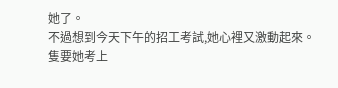她了。
不過想到今天下午的招工考試,她心裡又激動起來。
隻要她考上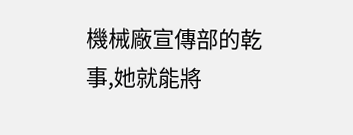機械廠宣傳部的乾事,她就能將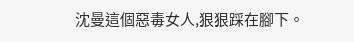沈曼這個惡毒女人,狠狠踩在腳下。